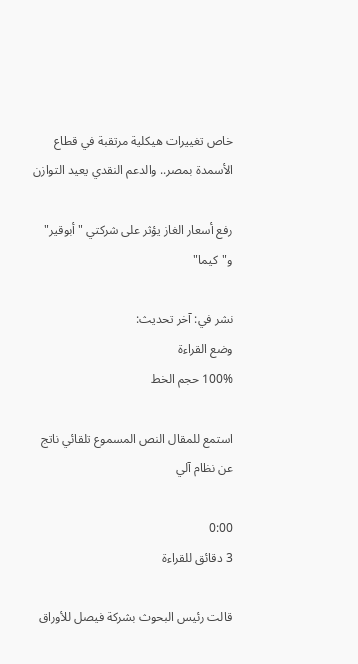خاص تغييرات هيكلية مرتقبة في قطاع الأسمدة بمصر.. والدعم النقدي يعيد التوازن

رفع أسعار الغاز يؤثر على شركتي "أبوقير" و"كيما"

نشر في: آخر تحديث:
وضع القراءة
100% حجم الخط

استمع للمقال النص المسموع تلقائي ناتج عن نظام آلي

0:00
3 دقائق للقراءة

قالت رئيس البحوث بشركة فيصل للأوراق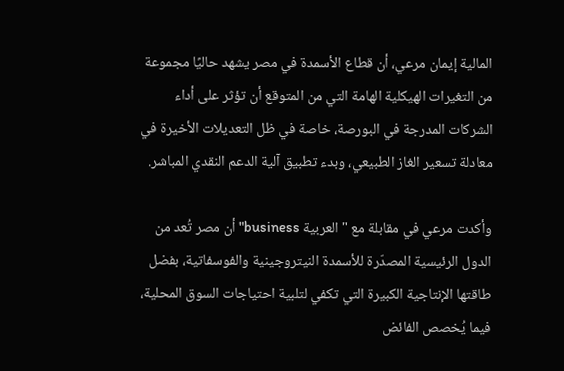المالية إيمان مرعي، أن قطاع الأسمدة في مصر يشهد حاليًا مجموعة من التغيرات الهيكلية الهامة التي من المتوقع أن تؤثر على أداء الشركات المدرجة في البورصة، خاصة في ظل التعديلات الأخيرة في معادلة تسعير الغاز الطبيعي، وبدء تطبيق آلية الدعم النقدي المباشر.

وأكدت مرعي في مقابلة مع "العربية business" أن مصر تُعد من الدول الرئيسية المصدّرة للأسمدة النيتروجينية والفوسفاتية، بفضل طاقتها الإنتاجية الكبيرة التي تكفي لتلبية احتياجات السوق المحلية، فيما يُخصص الفائض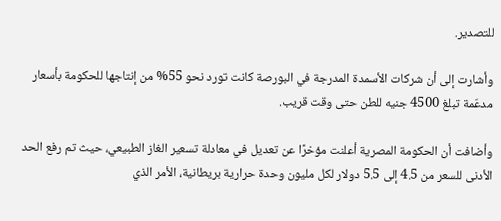للتصدير.

وأشارت إلى أن شركات الأسمدة المدرجة في البورصة كانت تورد نحو 55% من إنتاجها للحكومة بأسعار مدعّمة تبلغ 4500 جنيه للطن حتى وقت قريب.

وأضافت أن الحكومة المصرية أعلنت مؤخرًا عن تعديل في معادلة تسعير الغاز الطبيعي، حيث تم رفع الحد الأدنى للسعر من 4.5 إلى 5.5 دولار لكل مليون وحدة حرارية بريطانية، الأمر الذي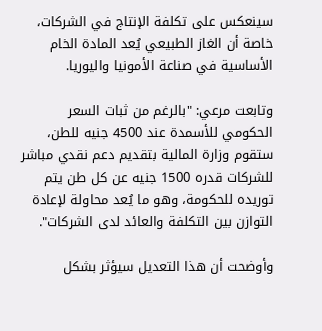سينعكس على تكلفة الإنتاج في الشركات، خاصة أن الغاز الطبيعي يُعد المادة الخام الأساسية في صناعة الأمونيا واليوريا.

وتابعت مرعي: "بالرغم من ثبات السعر الحكومي للأسمدة عند 4500 جنيه للطن، ستقوم وزارة المالية بتقديم دعم نقدي مباشر للشركات قدره 1500 جنيه عن كل طن يتم توريده للحكومة، وهو ما يُعد محاولة لإعادة التوازن بين التكلفة والعائد لدى الشركات".

وأوضحت أن هذا التعديل سيؤثر بشكل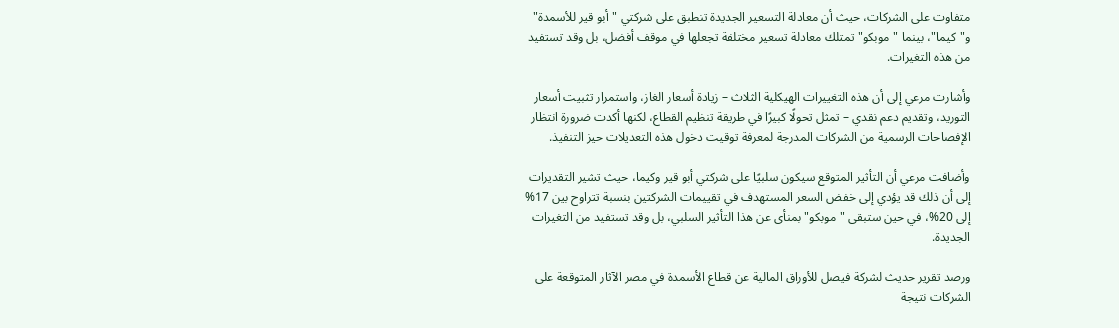متفاوت على الشركات، حيث أن معادلة التسعير الجديدة تنطبق على شركتي "أبو قير للأسمدة" و"كيما"، بينما "موبكو" تمتلك معادلة تسعير مختلفة تجعلها في موقف أفضل، بل وقد تستفيد من هذه التغيرات.

وأشارت مرعي إلى أن هذه التغييرات الهيكلية الثلاث – زيادة أسعار الغاز، واستمرار تثبيت أسعار التوريد، وتقديم دعم نقدي – تمثل تحولًا كبيرًا في طريقة تنظيم القطاع، لكنها أكدت ضرورة انتظار الإفصاحات الرسمية من الشركات المدرجة لمعرفة توقيت دخول هذه التعديلات حيز التنفيذ.

وأضافت مرعي أن التأثير المتوقع سيكون سلبيًا على شركتي أبو قير وكيما، حيث تشير التقديرات إلى أن ذلك قد يؤدي إلى خفض السعر المستهدف في تقييمات الشركتين بنسبة تتراوح بين 17% إلى 20%، في حين ستبقى "موبكو" بمنأى عن هذا التأثير السلبي، بل وقد تستفيد من التغيرات الجديدة.

ورصد تقرير حديث لشركة فيصل للأوراق المالية عن قطاع الأسمدة في مصر الآثار المتوقعة على الشركات نتيجة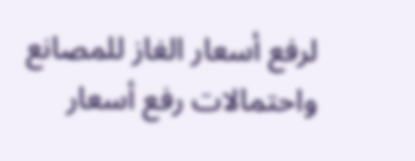لرفع أسعار الغاز للمصانع واحتمالات رفع أسعار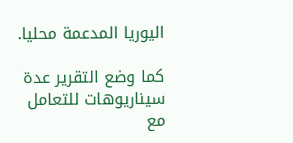اليوريا المدعمة محليا.

كما وضع التقرير عدة سيناريوهات للتعامل مع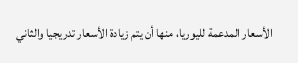الأسعار المدعمة لليوريا، منها أن يتم زيادة الأسعار تدريجيا والثاني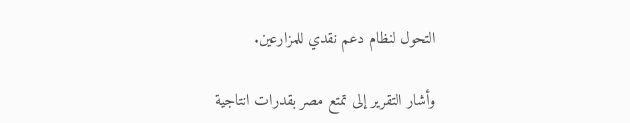التحول لنظام دعم نقدي للمزارعين.

وأشار التقرير إلى تمتع مصر بقدرات انتاجية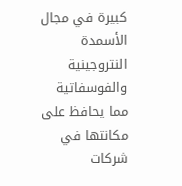كبيرة في مجال الأسمدة النتروجينية والفوسفاتية مما يحافظ على مكانتها في شركات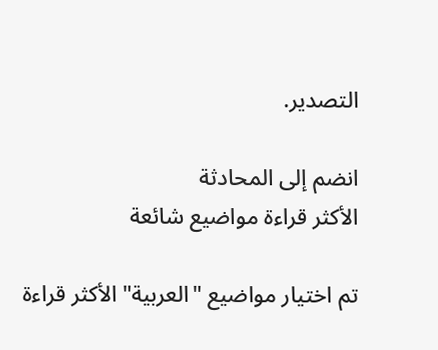التصدير.

انضم إلى المحادثة
الأكثر قراءة مواضيع شائعة

تم اختيار مواضيع "العربية" الأكثر قراءة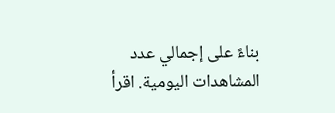بناءً على إجمالي عدد المشاهدات اليومية. اقرأ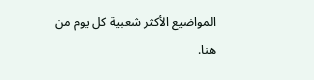المواضيع الأكثر شعبية كل يوم من هنا.